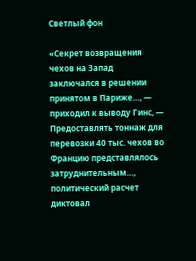Светлый фон

«Секрет возвращения чехов на Запад заключался в решении принятом в Париже…, — приходил к выводу Гинс, — Предоставлять тоннаж для перевозки 40 тыс. чехов во Францию представлялось затруднительным…, политический расчет диктовал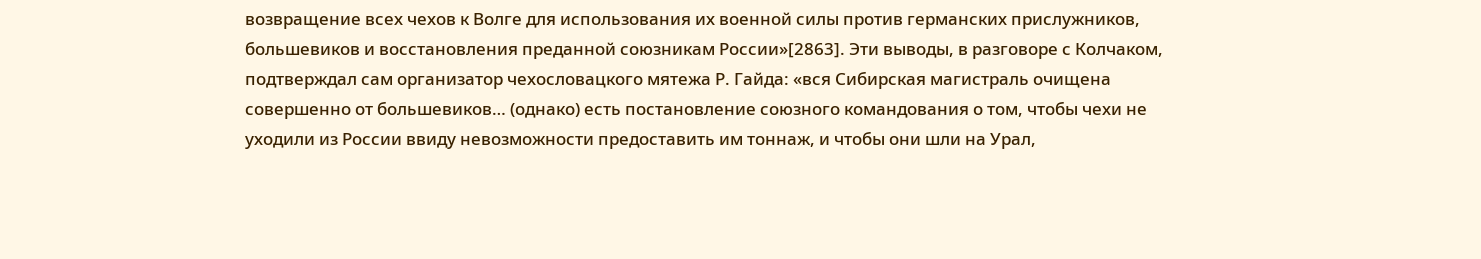возвращение всех чехов к Волге для использования их военной силы против германских прислужников, большевиков и восстановления преданной союзникам России»[2863]. Эти выводы, в разговоре с Колчаком, подтверждал сам организатор чехословацкого мятежа Р. Гайда: «вся Сибирская магистраль очищена совершенно от большевиков… (однако) есть постановление союзного командования о том, чтобы чехи не уходили из России ввиду невозможности предоставить им тоннаж, и чтобы они шли на Урал,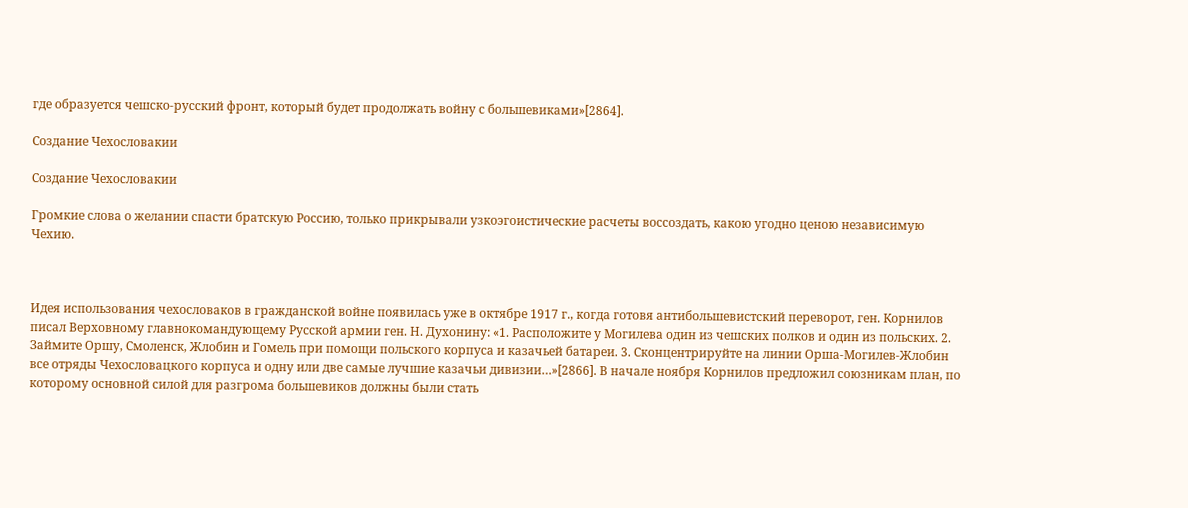где образуется чешско-русский фронт, который будет продолжать войну с большевиками»[2864].

Создание Чехословакии

Создание Чехословакии

Громкие слова о желании спасти братскую Россию, только прикрывали узкоэгоистические расчеты воссоздать, какою угодно ценою независимую Чехию.



Идея использования чехословаков в гражданской войне появилась уже в октябре 1917 г., когда готовя антибольшевистский переворот, ген. Корнилов писал Верховному главнокомандующему Русской армии ген. Н. Духонину: «1. Расположите у Могилева один из чешских полков и один из польских. 2. Займите Оршу, Смоленск, Жлобин и Гомель при помощи польского корпуса и казачьей батареи. 3. Сконцентрируйте на линии Орша-Могилев-Жлобин все отряды Чехословацкого корпуса и одну или две самые лучшие казачьи дивизии…»[2866]. В начале ноября Корнилов предложил союзникам план, по которому основной силой для разгрома большевиков должны были стать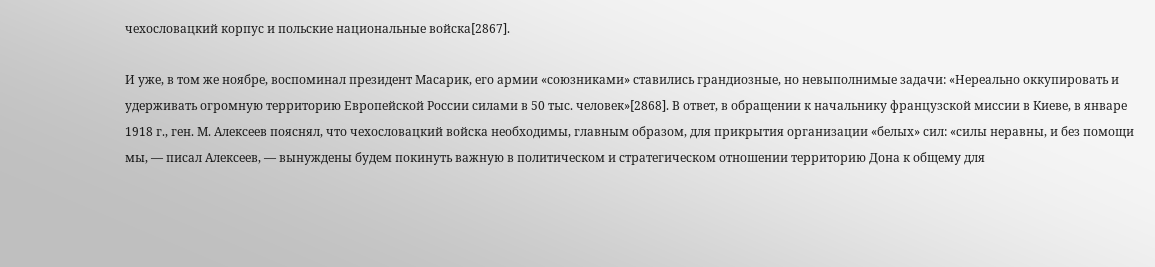чехословацкий корпус и польские национальные войска[2867].

И уже, в том же ноябре, воспоминал президент Масарик, его армии «союзниками» ставились грандиозные, но невыполнимые задачи: «Нереально оккупировать и удерживать огромную территорию Европейской России силами в 50 тыс. человек»[2868]. В ответ, в обращении к начальнику французской миссии в Киеве, в январе 1918 г., ген. М. Алексеев пояснял, что чехословацкий войска необходимы, главным образом, для прикрытия организации «белых» сил: «силы неравны, и без помощи мы, — писал Алексеев, — вынуждены будем покинуть важную в политическом и стратегическом отношении территорию Дона к общему для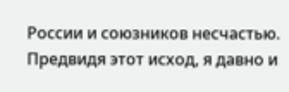России и союзников несчастью. Предвидя этот исход, я давно и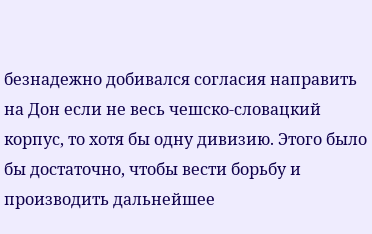безнадежно добивался согласия направить на Дон если не весь чешско-словацкий корпус, то хотя бы одну дивизию. Этого было бы достаточно, чтобы вести борьбу и производить дальнейшее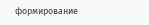формирование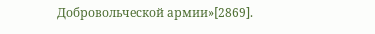Добровольческой армии»[2869].